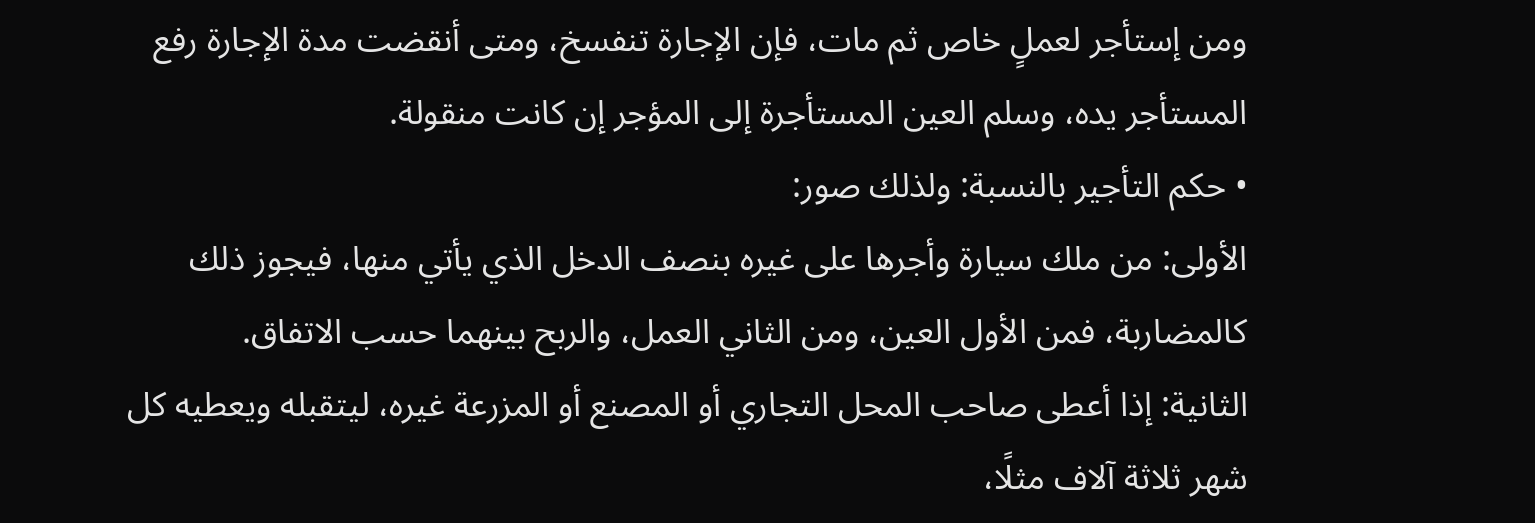ومن إستأجر لعملٍ خاص ثم مات، فإن الإجارة تنفسخ، ومتى أنقضت مدة الإجارة رفع المستأجر يده، وسلم العين المستأجرة إلى المؤجر إن كانت منقولة.
• حكم التأجير بالنسبة: ولذلك صور:
الأولى: من ملك سيارة وأجرها على غيره بنصف الدخل الذي يأتي منها، فيجوز ذلك كالمضاربة، فمن الأول العين، ومن الثاني العمل، والربح بينهما حسب الاتفاق.
الثانية: إذا أعطى صاحب المحل التجاري أو المصنع أو المزرعة غيره، ليتقبله ويعطيه كل شهر ثلاثة آلاف مثلًا،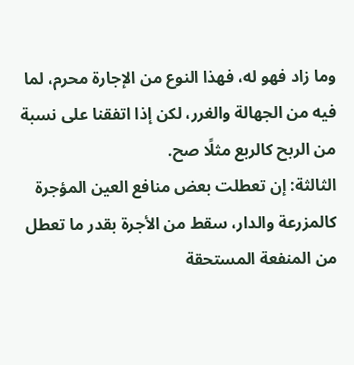وما زاد فهو له، فهذا النوع من الإجارة محرم، لما فيه من الجهالة والغرر، لكن إذا اتفقنا على نسبة من الربح كالربع مثلًا صح.
الثالثة: إن تعطلت بعض منافع العين المؤجرة كالمزرعة والدار، سقط من الأجرة بقدر ما تعطل من المنفعة المستحقة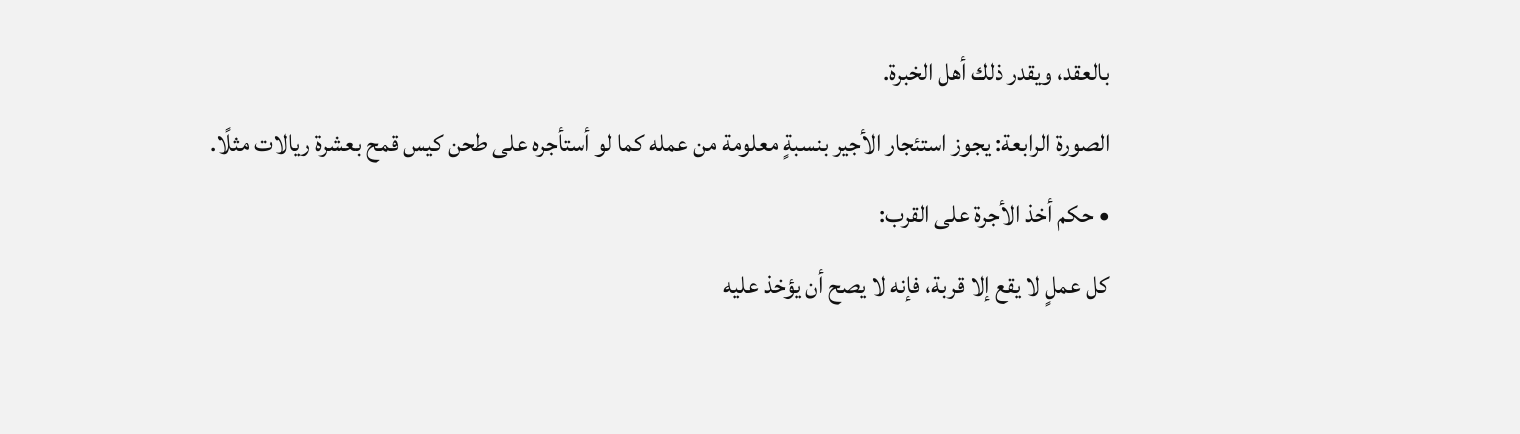بالعقد، ويقدر ذلك أهل الخبرة.
الصورة الرابعة: يجوز استئجار الأجير بنسبةٍ معلومة من عمله كما لو أستأجره على طحن كيس قمح بعشرة ريالات مثلًا.
• حكم أخذ الأجرة على القرب:
كل عملٍ لا يقع إلا قربة، فإنه لا يصح أن يؤخذ عليه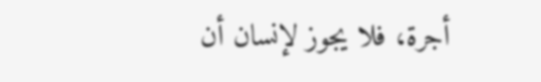أجرة، فلا يجوز لإنسان أن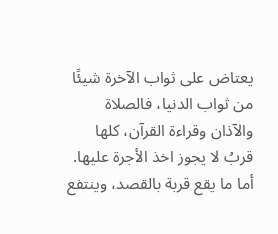يعتاض على ثواب الآخرة شيئًا من ثواب الدنيا، فالصلاة والآذان وقراءة القرآن، كلها قربُ لا يجوز اخذ الأجرة عليها.
أما ما يقع قربة بالقصد، وينتفع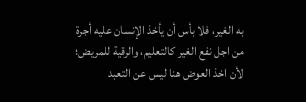به الغير، فلا بأس أن يأخذ الإنسان عليه أجرة من اجل نفع الغير كالتعليم، والرقية للمريض؛ لأن اخذ العوض هنا ليس عن التعبد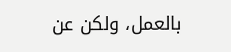بالعمل، ولكن عن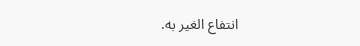انتفاع الغير به.